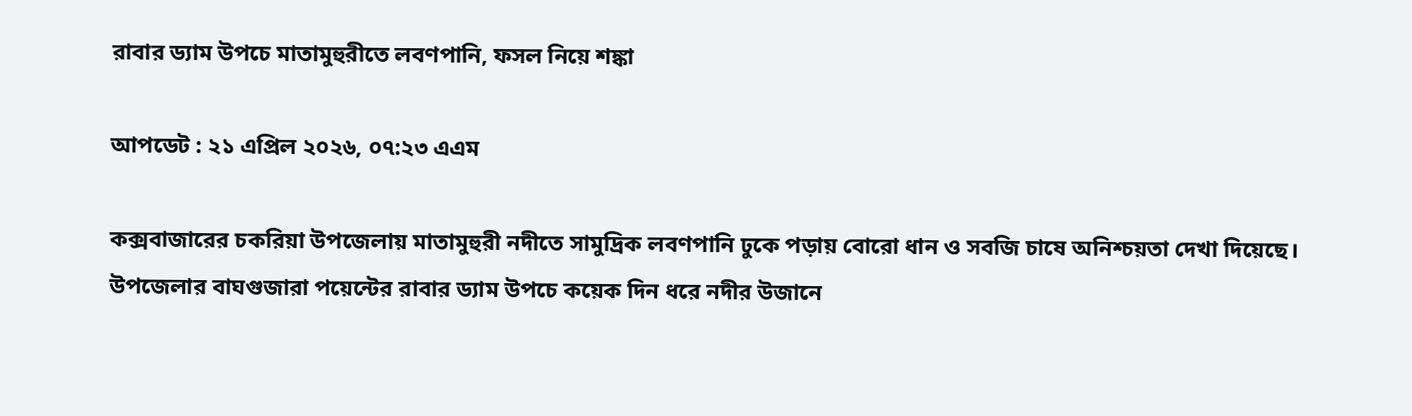রাবার ড্যাম উপচে মাতামুহুরীতে লবণপানি, ফসল নিয়ে শঙ্কা

আপডেট : ২১ এপ্রিল ২০২৬, ০৭:২৩ এএম

কক্সবাজারের চকরিয়া উপজেলায় মাতামুহুরী নদীতে সামুদ্রিক লবণপানি ঢুকে পড়ায় বোরো ধান ও সবজি চাষে অনিশ্চয়তা দেখা দিয়েছে। উপজেলার বাঘগুজারা পয়েন্টের রাবার ড্যাম উপচে কয়েক দিন ধরে নদীর উজানে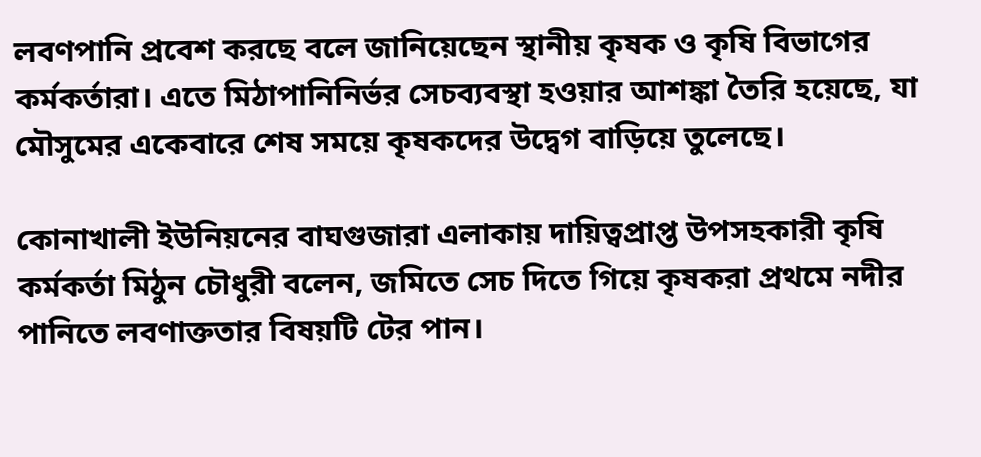লবণপানি প্রবেশ করছে বলে জানিয়েছেন স্থানীয় কৃষক ও কৃষি বিভাগের কর্মকর্তারা। এতে মিঠাপানিনির্ভর সেচব্যবস্থা হওয়ার আশঙ্কা তৈরি হয়েছে, যা মৌসুমের একেবারে শেষ সময়ে কৃষকদের উদ্বেগ বাড়িয়ে তুলেছে।

কোনাখালী ইউনিয়নের বাঘগুজারা এলাকায় দায়িত্বপ্রাপ্ত উপসহকারী কৃষি কর্মকর্তা মিঠুন চৌধুরী বলেন, জমিতে সেচ দিতে গিয়ে কৃষকরা প্রথমে নদীর পানিতে লবণাক্ততার বিষয়টি টের পান।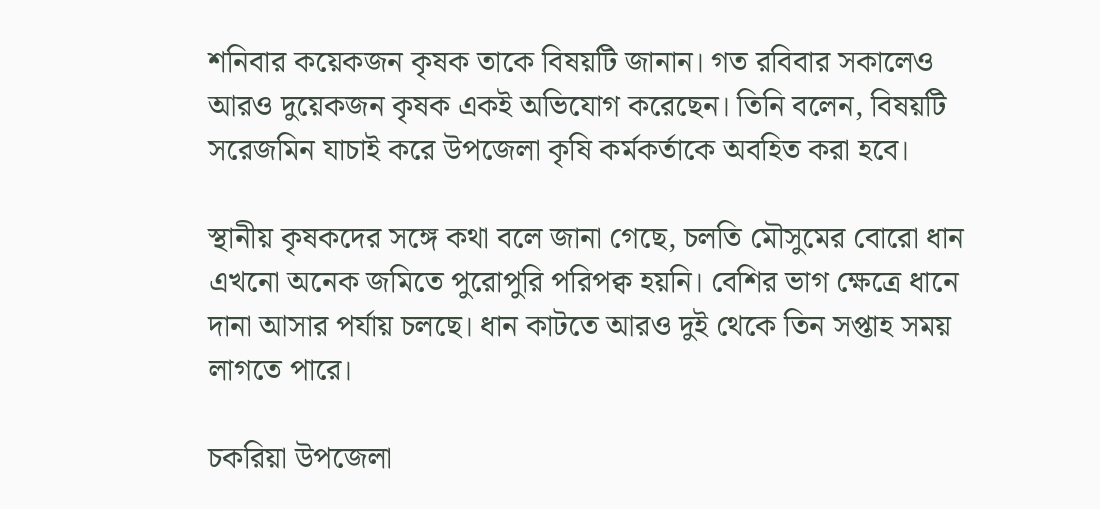শনিবার কয়েকজন কৃষক তাকে বিষয়টি জানান। গত রবিবার সকালেও আরও দুয়েকজন কৃষক একই অভিযোগ করেছেন। তিনি বলেন, বিষয়টি সরেজমিন যাচাই করে উপজেলা কৃষি কর্মকর্তাকে অবহিত করা হবে।

স্থানীয় কৃষকদের সঙ্গে কথা বলে জানা গেছে, চলতি মৌসুমের বোরো ধান এখনো অনেক জমিতে পুরোপুরি পরিপক্ব হয়নি। বেশির ভাগ ক্ষেত্রে ধানে দানা আসার পর্যায় চলছে। ধান কাটতে আরও দুই থেকে তিন সপ্তাহ সময় লাগতে পারে।

চকরিয়া উপজেলা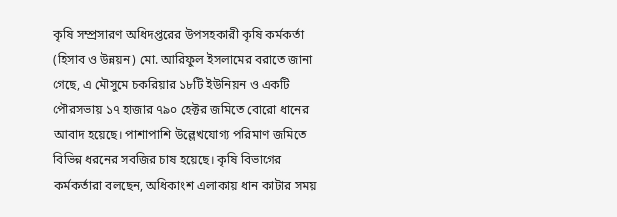কৃষি সম্প্রসারণ অধিদপ্তরের উপসহকারী কৃষি কর্মকর্তা (হিসাব ও উন্নয়ন) মো. আরিফুল ইসলামের বরাতে জানা গেছে, এ মৌসুমে চকরিয়ার ১৮টি ইউনিয়ন ও একটি পৌরসভায় ১৭ হাজার ৭৯০ হেক্টর জমিতে বোরো ধানের আবাদ হয়েছে। পাশাপাশি উল্লেখযোগ্য পরিমাণ জমিতে বিভিন্ন ধরনের সবজির চাষ হয়েছে। কৃষি বিভাগের কর্মকর্তারা বলছেন, অধিকাংশ এলাকায় ধান কাটার সময়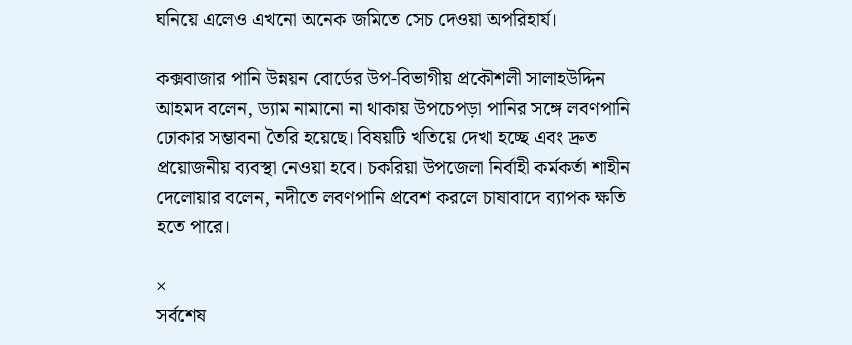ঘনিয়ে এলেও এখনো অনেক জমিতে সেচ দেওয়া অপরিহার্য।

কক্সবাজার পানি উন্নয়ন বোর্ডের উপ-বিভাগীয় প্রকৌশলী সালাহউদ্দিন আহমদ বলেন, ড্যাম নামানো না থাকায় উপচেপড়া পানির সঙ্গে লবণপানি ঢোকার সম্ভাবনা তৈরি হয়েছে। বিষয়টি খতিয়ে দেখা হচ্ছে এবং দ্রুত প্রয়োজনীয় ব্যবস্থা নেওয়া হবে। চকরিয়া উপজেলা নির্বাহী কর্মকর্তা শাহীন দেলোয়ার বলেন, নদীতে লবণপানি প্রবেশ করলে চাষাবাদে ব্যাপক ক্ষতি হতে পারে।

×
সর্বশেষ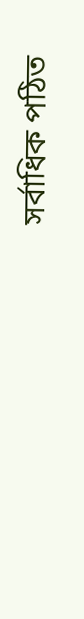সর্বাধিক পঠিত